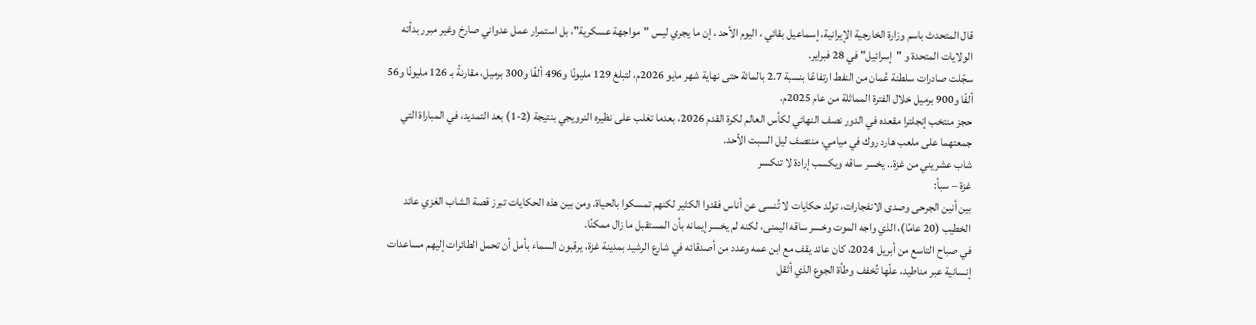قال المتحدث باسم وزارة الخارجية الإيرانية، إسماعيل بقائي ، اليوم الأحد ، إن ما يجري ليس "مواجهة عسكرية"، بل استمرار عمل عدواني صارخ وغير مبرر بدأته الولايات المتحدة و "إسرائيل" في 28 فبراير.
سجّلت صادرات سلطنة عُمان من النفط ارتفاعًا بنسبة 2.7 بالمائة حتى نهاية شهر مايو 2026م، لتبلغ 129 مليونًا و496 ألفًا و300 برميل، مقارنةً بـ 126 مليونًا و56 ألفًا و900 برميل خلال الفترة المماثلة من عام 2025م.
حجز منتخب إنجلترا مقعده في الدور نصف النهائي لكأس العالم لكرة القدم 2026، بعدما تغلب على نظيره النرويجي بنتيجة (2-1) بعد التمديد، في المباراة التي جمعتهما على ملعب هارد روك في ميامي، منتصف ليل السبت الأحد.
شاب عشريني من غزة.. يخسر ساقه ويكسب إرادة لا تنكسر
غزة – سبأ:
بين أنين الجرحى وصدى الانفجارات، تولد حكايات لا تُنسى عن أناس فقدوا الكثير لكنهم تمسكوا بالحياة. ومن بين هذه الحكايات تبرز قصة الشاب الغزي عائد الخطيب (20 عامًا)، الذي واجه الموت وخسر ساقه اليمنى، لكنه لم يخسر إيمانه بأن المستقبل ما زال ممكنًا.
في صباح التاسع من أبريل 2024، كان عائد يقف مع ابن عمه وعدد من أصدقائه في شارع الرشيد بمدينة غزة، يرقبون السماء بأمل أن تحمل الطائرات إليهم مساعدات إنسانية عبر مناطيد، علّها تُخفف وطأة الجوع الذي أثقل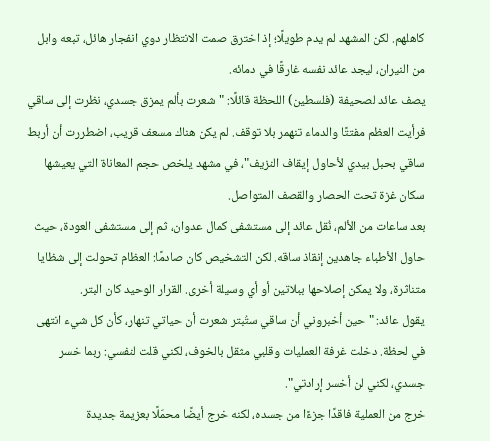كاهلهم. لكن المشهد لم يدم طويلًا؛ إذ اخترق صمت الانتظار دوي انفجار هائل، تبعه وابل من النيران، ليجد عائد نفسه غارقًا في دمائه.
يصف عائد لصحيفة (فلسطين) اللحظة قائلًا: "شعرت بألم يمزق جسدي، نظرت إلى ساقي فرأيت العظم مفتتًا والدماء تنهمر بلا توقف. لم يكن هناك مسعف قريب، اضطررت أن أربط ساقي بحبل بيدي لأحاول إيقاف النزيف"، في مشهد يلخص حجم المعاناة التي يعيشها سكان غزة تحت الحصار والقصف المتواصل.
بعد ساعات من الألم، نُقل عائد إلى مستشفى كمال عدوان، ثم إلى مستشفى العودة، حيث حاول الأطباء جاهدين إنقاذ ساقه. لكن التشخيص كان صادمًا: العظام تحولت إلى شظايا متناثرة، ولا يمكن إصلاحها ببلاتين أو أي وسيلة أخرى. القرار الوحيد كان البتر.
يقول عائد: "حين أخبروني أن ساقي ستُبتر شعرت أن حياتي تنهار، كأن كل شيء انتهى في لحظة. دخلت غرفة العمليات وقلبي مثقل بالخوف، لكني قلت لنفسي: ربما خسر جسدي، لكني لن أخسر إرادتي".
خرج من العملية فاقدًا جزءًا من جسده، لكنه خرج أيضًا محمّلًا بعزيمة جديدة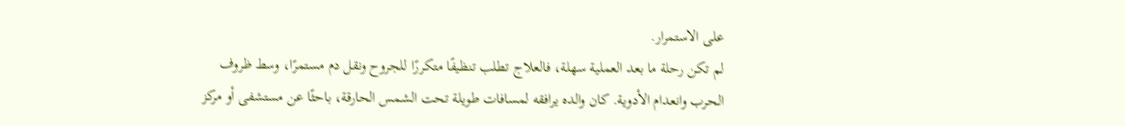على الاستمرار.
لم تكن رحلة ما بعد العملية سهلة، فالعلاج تطلب تنظيفًا متكررًا للجروح ونقل دم مستمرًا، وسط ظروف الحرب وانعدام الأدوية. كان والده يرافقه لمسافات طويلة تحت الشمس الحارقة، باحثًا عن مستشفى أو مركز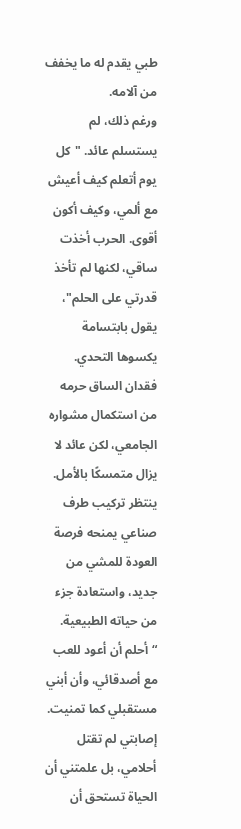طبي يقدم له ما يخفف من آلامه.
ورغم ذلك، لم يستسلم عائد. "كل يوم أتعلم كيف أعيش مع ألمي، وكيف أكون أقوى. الحرب أخذت ساقي، لكنها لم تأخذ قدرتي على الحلم"، يقول بابتسامة يكسوها التحدي.
فقدان الساق حرمه من استكمال مشواره الجامعي، لكن عائد لا يزال متمسكًا بالأمل. ينتظر تركيب طرف صناعي يمنحه فرصة العودة للمشي من جديد، واستعادة جزء من حياته الطبيعية.
“أحلم أن أعود للعب مع أصدقائي، وأن أبني مستقبلي كما تمنيت. إصابتي لم تقتل أحلامي، بل علمتني أن الحياة تستحق أن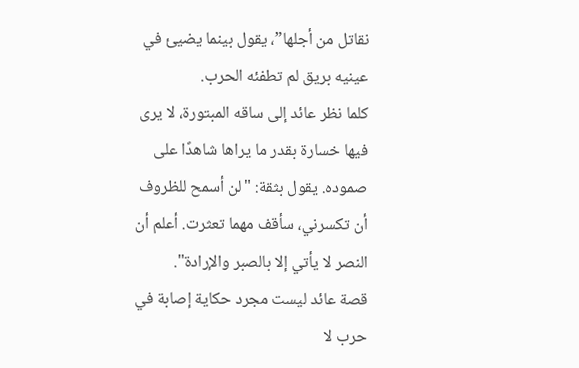نقاتل من أجلها”، يقول بينما يضيئ في عينيه بريق لم تطفئه الحرب.
كلما نظر عائد إلى ساقه المبتورة، لا يرى فيها خسارة بقدر ما يراها شاهدًا على صموده. يقول بثقة: "لن أسمح للظروف أن تكسرني، سأقف مهما تعثرت. أعلم أن النصر لا يأتي إلا بالصبر والإرادة".
قصة عائد ليست مجرد حكاية إصابة في حرب لا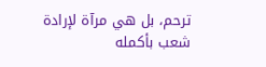ترحم، بل هي مرآة لإرادة شعب بأكمله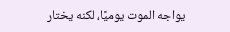يواجه الموت يوميًا، لكنه يختار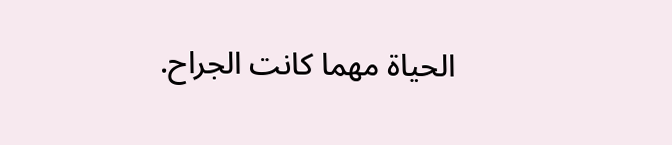الحياة مهما كانت الجراح.